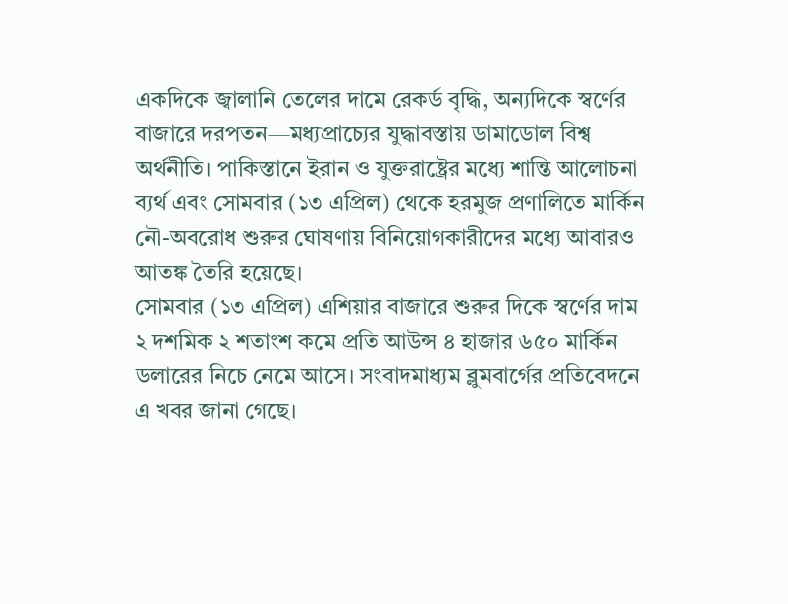একদিকে জ্বালানি তেলের দামে রেকর্ড বৃদ্ধি, অন্যদিকে স্বর্ণের বাজারে দরপতন—মধ্যপ্রাচ্যের যুদ্ধাবস্তায় ডামাডোল বিশ্ব অর্থনীতি। পাকিস্তানে ইরান ও যুক্তরাষ্ট্রের মধ্যে শান্তি আলোচনা ব্যর্থ এবং সোমবার (১৩ এপ্রিল) থেকে হরমুজ প্রণালিতে মার্কিন নৌ-অবরোধ শুরুর ঘোষণায় বিনিয়োগকারীদের মধ্যে আবারও আতঙ্ক তৈরি হয়েছে।
সোমবার (১৩ এপ্রিল) এশিয়ার বাজারে শুরুর দিকে স্বর্ণের দাম ২ দশমিক ২ শতাংশ কমে প্রতি আউন্স ৪ হাজার ৬৫০ মার্কিন ডলারের নিচে নেমে আসে। সংবাদমাধ্যম ব্লুমবার্গের প্রতিবেদনে এ খবর জানা গেছে।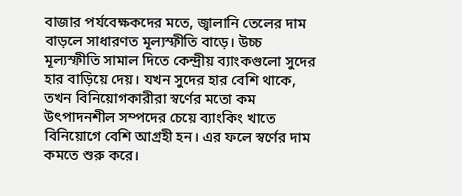বাজার পর্যবেক্ষকদের মতে, জ্বালানি তেলের দাম বাড়লে সাধারণত মূল্যস্ফীতি বাড়ে। উচ্চ মূল্যস্ফীতি সামাল দিতে কেন্দ্রীয় ব্যাংকগুলো সুদের হার বাড়িয়ে দেয়। যখন সুদের হার বেশি থাকে, তখন বিনিয়োগকারীরা স্বর্ণের মতো কম উৎপাদনশীল সম্পদের চেয়ে ব্যাংকিং খাতে বিনিয়োগে বেশি আগ্রহী হন। এর ফলে স্বর্ণের দাম কমতে শুরু করে।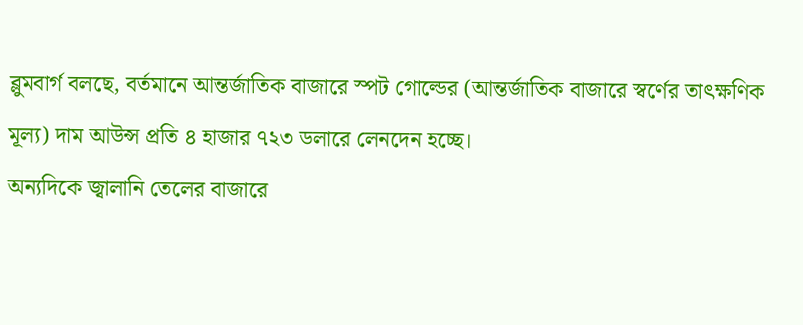ব্লুমবার্গ বলছে, বর্তমানে আন্তর্জাতিক বাজারে স্পট গোল্ডের (আন্তর্জাতিক বাজারে স্বর্ণের তাৎক্ষণিক মূল্য) দাম আউন্স প্রতি ৪ হাজার ৭২৩ ডলারে লেনদেন হচ্ছে।
অন্যদিকে জ্বালানি তেলের বাজারে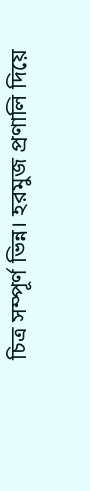চিত্র সম্পূর্ণ ভিন্ন। হরমুজ প্রণালি দিয়ে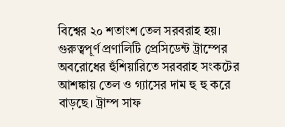বিশ্বের ২০ শতাংশ তেল সরবরাহ হয়। গুরুত্বপূর্ণ প্রণালিটি প্রেসিডেন্ট ট্রাম্পের অবরোধের হুঁশিয়ারিতে সরবরাহ সংকটের আশঙ্কায় তেল ও গ্যাসের দাম হু হু করে বাড়ছে। ট্রাম্প সাফ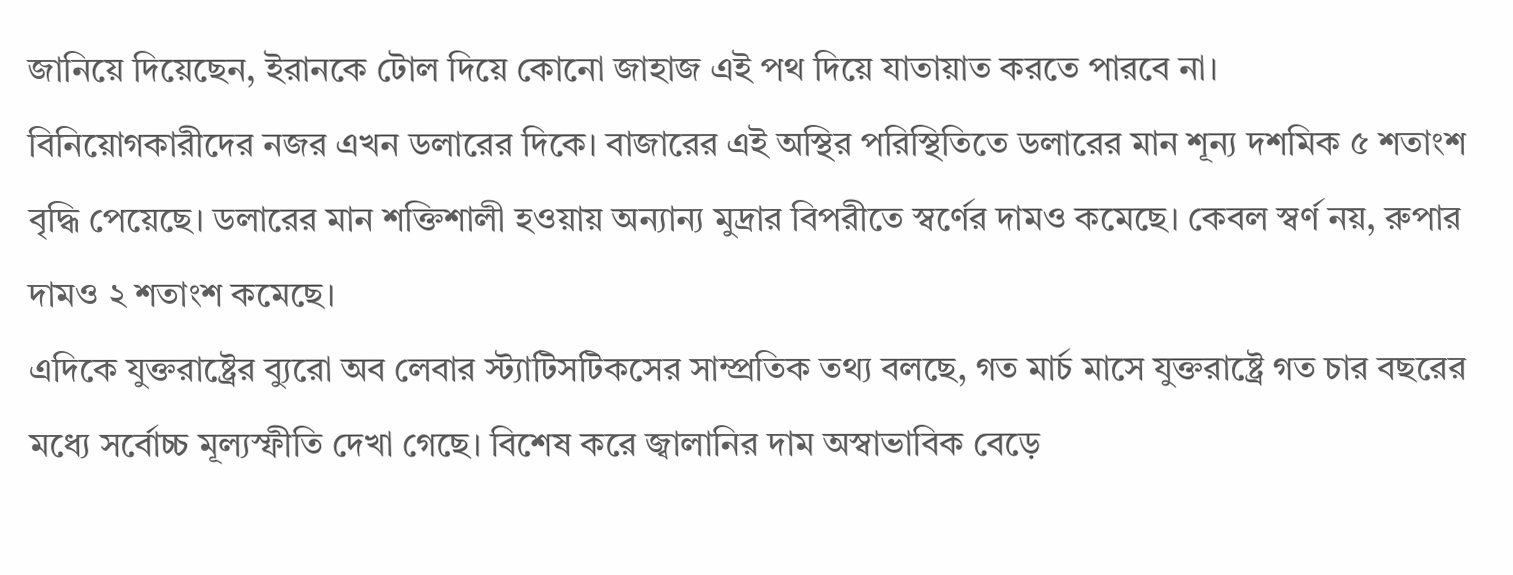জানিয়ে দিয়েছেন, ইরানকে টোল দিয়ে কোনো জাহাজ এই পথ দিয়ে যাতায়াত করতে পারবে না।
বিনিয়োগকারীদের নজর এখন ডলারের দিকে। বাজারের এই অস্থির পরিস্থিতিতে ডলারের মান শূন্য দশমিক ৫ শতাংশ বৃদ্ধি পেয়েছে। ডলারের মান শক্তিশালী হওয়ায় অন্যান্য মুদ্রার বিপরীতে স্বর্ণের দামও কমেছে। কেবল স্বর্ণ নয়, রুপার দামও ২ শতাংশ কমেছে।
এদিকে যুক্তরাষ্ট্রের ব্যুরো অব লেবার স্ট্যাটিসটিকসের সাম্প্রতিক তথ্য বলছে, গত মার্চ মাসে যুক্তরাষ্ট্রে গত চার বছরের মধ্যে সর্বোচ্চ মূল্যস্ফীতি দেখা গেছে। বিশেষ করে জ্বালানির দাম অস্বাভাবিক বেড়ে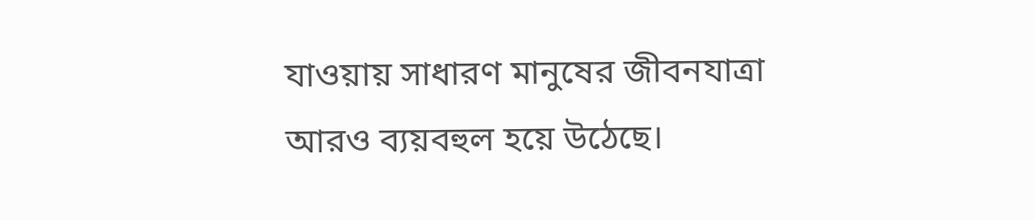যাওয়ায় সাধারণ মানুষের জীবনযাত্রা আরও ব্যয়বহুল হয়ে উঠেছে।